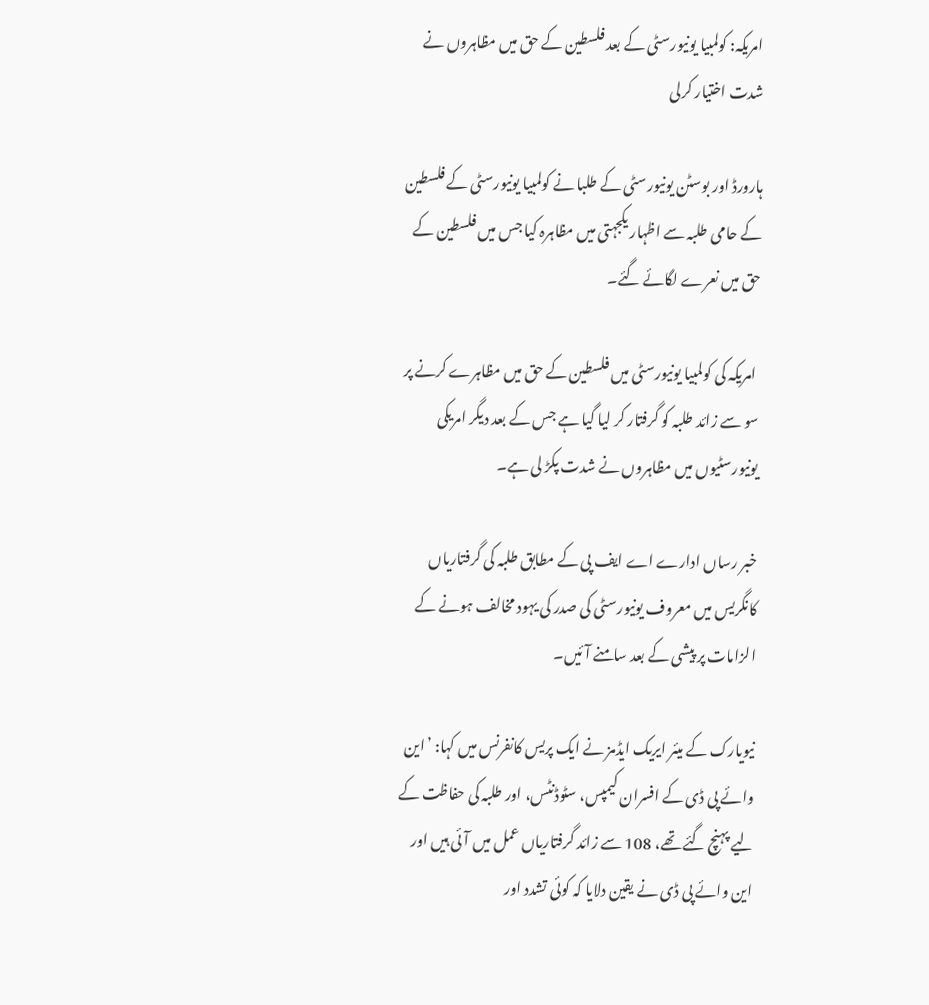امریکہ: کولمبیا یونیورسٹی کے بعد فلسطین کے حق میں مظاہروں نے شدت اختیار کرلی

ہارورڈ اور بوسٹن یونیورسٹی کے طلبا نے کولمبیا یونیورسٹی کے فلسطین کے حامی طلبہ سے اظہار یکجہتی میں مظاہرہ کیا جس میں فلسطین کے حق میں نعرے لگائے گئے۔

 امریکہ کی کولمبیا یونیورسٹی میں فلسطین کے حق میں مظاہرے کرنے پر سو سے زائد طلبہ کو گرفتار کر لیا گیا ہے جس کے بعد دیگر امریکی یونیورسٹیوں میں مظاہروں نے شدت پکڑ لی ہے۔

خبر رساں ادارے اے ایف پی کے مطابق طلبہ کی گرفتاریاں کانگریس میں معروف یونیورسٹی کی صدر کی یہود مخالف ہونے کے الزامات پر پیشی کے بعد سامنے آئیں۔

نیویارک کے میئر ایریک ایڈمز نے ایک پریس کانفرنس میں کہا: ’این وائے پی ڈی کے افسران کیمپس، سٹوڈنٹس، اور طلبہ کی حفاظت کے لیے پہنچ گئے تھے، 108 سے زائد گرفتاریاں عمل میں آئی ہیں اور این وائے پی ڈی نے یقین دلایا کہ کوئی تشدد اور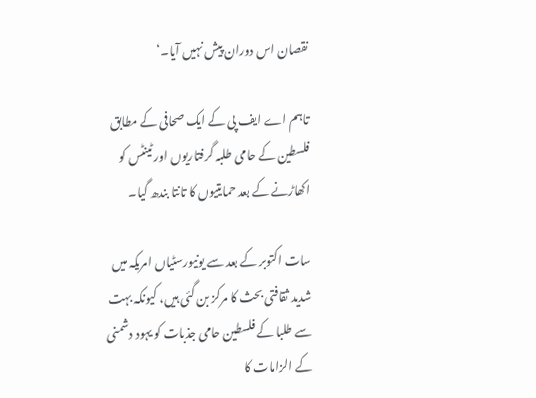نقصان اس دوران پیش نہیں آیا۔‘

تاہم اے ایف پی کے ایک صحافی کے مطابق فلسطین کے حامی طلبہ گرفتاریوں اور ٹینٹس کو اکھاڑنے کے بعد حمایتیوں کا تانتا بندھ گیا۔

سات اکتوبر کے بعد سے یونیورسٹیاں امریکہ میں شدید ثقافتی بحث کا مرکز بن گئی ہیں، کیونکہ بہت سے طلبا کے فلسطین حامی جذبات کو یہود دشمنی کے الزامات کا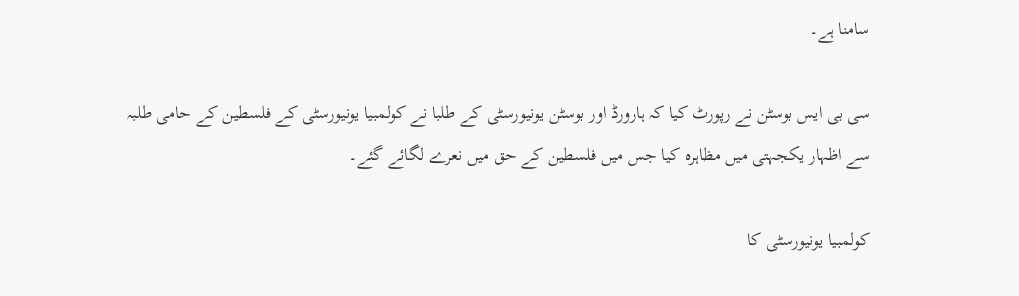سامنا ہے۔

سی بی ایس بوسٹن نے رپورٹ کیا کہ ہارورڈ اور بوسٹن یونیورسٹی کے طلبا نے کولمبیا یونیورسٹی کے فلسطین کے حامی طلبہ سے اظہار یکجہتی میں مظاہرہ کیا جس میں فلسطین کے حق میں نعرے لگائے گئے۔

کولمبیا یونیورسٹی کا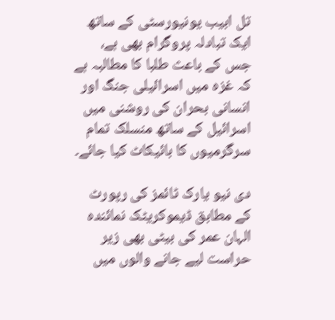تل ابیب یونیورسٹی کے ساتھ ایک تبادلہ پروگرام بھی ہے، جس کے باعث طلبا کا مطالبہ ہے کہ غزہ میں اسرائیلی جنگ اور انسانی بحران کی روشنی میں اسرائیل کے ساتھ منسلک تمام سرگرمیوں کا بائیکاٹ کیا جائے۔

دی نیو یارک ٹائمز کی رپورٹ کے مطابق ڈیموکریٹک نمائندہ الہان عمر کی بیٹی بھی زیر حراست لیے جانے والوں میں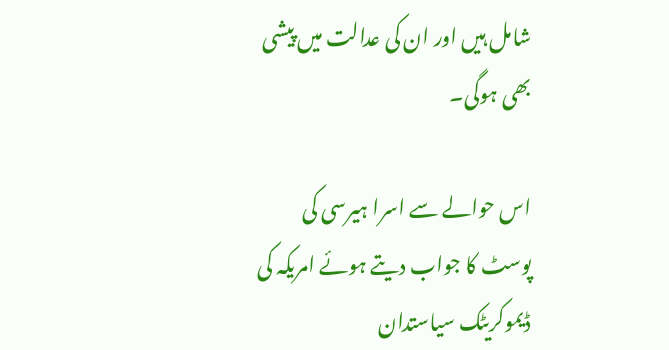شامل ہیں اور ان کی عدالت میں پیشی بھی ہوگی۔

اس حوالے سے اسرا ہیرسی کی پوسٹ کا جواب دیتے ہوئے امریکہ کی ڈیموکریٹک سیاستدان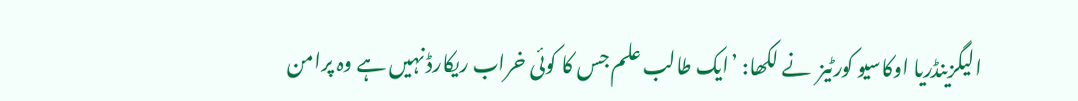الیگزینڈریا اوکاسیو کورٹیز  نے لکھا: ’ایک طالب علم جس کا کوئی خراب ریکارڈ نہیں ہے وہ پرامن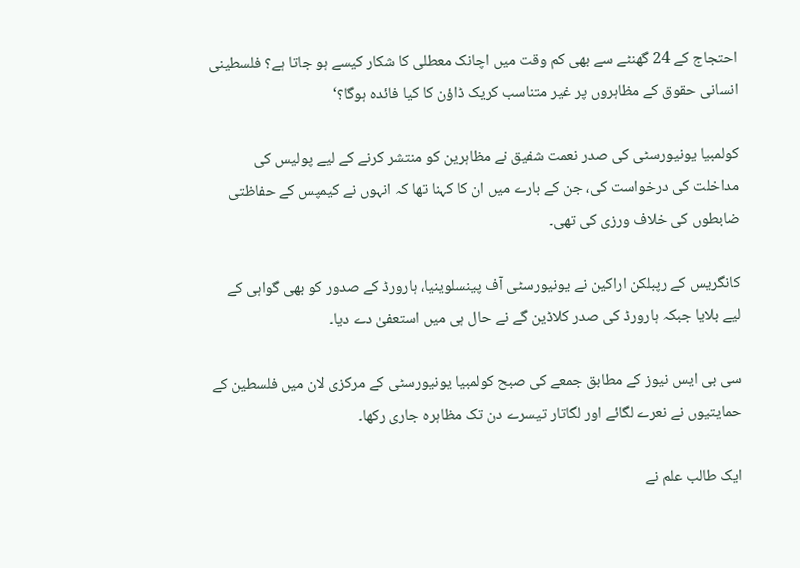احتجاج کے 24 گھنٹے سے بھی کم وقت میں اچانک معطلی کا شکار کیسے ہو جاتا ہے؟ فلسطینی انسانی حقوق کے مظاہروں پر غیر متناسب کریک ڈاؤن کا کیا فائدہ ہوگا؟‘

کولمبیا یونیورسٹی کی صدر نعمت شفیق نے مظاہرین کو منتشر کرنے کے لیے پولیس کی مداخلت کی درخواست کی، جن کے بارے میں ان کا کہنا تھا کہ انہوں نے کیمپس کے حفاظتی ضابطوں کی خلاف ورزی کی تھی۔

کانگریس کے رپبلکن اراکین نے یونیورسٹی آف پینسلوینیا، ہارورڈ کے صدور کو بھی گواہی کے لیے بلایا جبکہ ہارورڈ کی صدر کلاڈین گے نے حال ہی میں استعفیٰ دے دیا۔

سی بی ایس نیوز کے مطابق جمعے کی صبح کولمبیا یونیورسٹی کے مرکزی لان میں فلسطین کے حمایتیوں نے نعرے لگائے اور لگاتار تیسرے دن تک مظاہرہ جاری رکھا۔

ایک طالب علم نے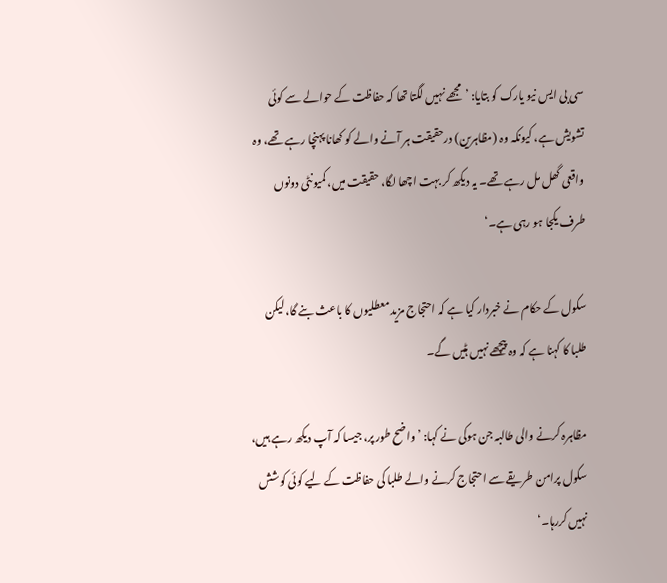سی بی ایس نیو یارک کو بتایا: ’مجھے نہیں لگتا تھا کہ حفاظت کے حوالے سے کوئی تشویش ہے، کیونکہ وہ (مظاہرین) درحقیقت ہر آنے والے کو کھانا پہنچا رہے تھے، وہ واقعی گھل مل رہے تھے۔ یہ دیکھ کر بہت اچھا لگا، حقیقت میں، کمیونٹی دونوں طرف یکجا ہو رہی ہے۔‘

سکول کے حکام نے خبردار کیا ہے کہ احتجاج مزید معطلیوں کا باعث بنے گا، لیکن طلبا کا کہنا ہے کہ وہ پیچھے نہیں ہٹیں گے۔

مظاہرہ کرنے والی طالبہ جن ہوکی نے کہا: ’واضح طور پر، جیسا کہ آپ دیکھ رہے ہیں، سکول پرامن طریقے سے احتجاج کرنے والے طلبا کی حفاظت کے لیے کوئی کوشش نہیں کررہا۔‘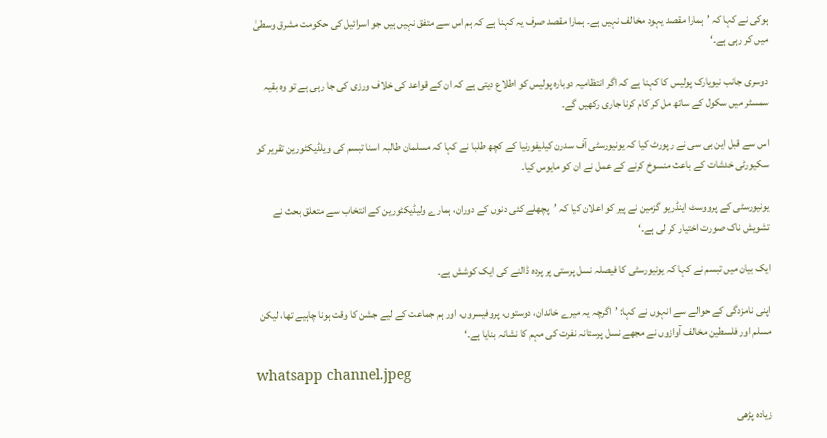ہوکی نے کہا کہ ’ہمارا مقصد یہود مخالف نہیں ہے۔ ہمارا مقصد صرف یہ کہنا ہے کہ ہم اس سے متفق نہیں ہیں جو اسرائیل کی حکومت مشرق وسطیٰ میں کر رہی ہے۔‘

دوسری جانب نیویارک پولیس کا کہنا ہے کہ اگر انتظامیہ دوبارہ پولیس کو اطلاع دیتی ہے کہ ان کے قواعد کی خلاف ورزی کی جا رہی ہے تو وہ بقیہ سمسٹر میں سکول کے ساتھ مل کر کام کرنا جاری رکھیں گے۔

اس سے قبل این بی سی نے رپورٹ کیا کہ یونیورسٹی آف سدرن کیلیفورنیا کے کچھ طلبا نے کہا کہ مسلمان طالبہ اسنا تبسم کی ویلڈیکٹورین تقریر کو سکیورٹی خدشات کے باعث منسوخ کرنے کے عمل نے ان کو مایوس کیا۔

یونیورسٹی کے پرووسٹ اینڈریو گزمین نے پیر کو اعلان کیا کہ ’پچھلے کئی دنوں کے دوران، ہمارے ولیڈیکٹورین کے انتخاب سے متعلق بحث نے تشویش ناک صورت اختیار کر لی ہے۔‘

ایک بیان میں تبسم نے کہا کہ یونیورسٹی کا فیصلہ نسل پرستی پر پردہ ڈالنے کی ایک کوشش ہے۔

اپنی نامزدگی کے حوالے سے انہوں نے کہا: ’اگرچہ یہ میرے خاندان، دوستوں، پروفیسروں، اور ہم جماعت کے لیے جشن کا وقت ہونا چاہیے تھا، لیکن مسلم اور فلسطین مخالف آوازوں نے مجھے نسل پرستانہ نفرت کی مہم کا نشانہ بنایا ہے۔‘

whatsapp channel.jpeg

زیادہ پڑھی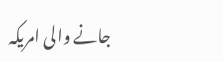جانے والی امریکہ